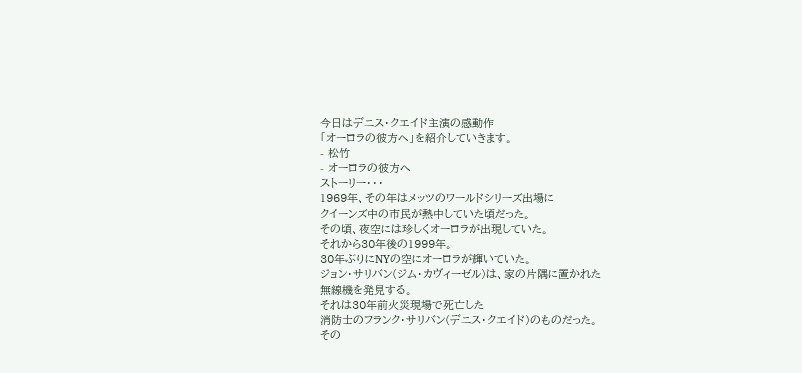今日はデニス・クエイド主演の感動作
「オーロラの彼方へ」を紹介していきます。
- 松竹
- オーロラの彼方へ
ストーリー・・・
1969年、その年はメッツのワールドシリーズ出場に
クイーンズ中の市民が熱中していた頃だった。
その頃、夜空には珍しくオーロラが出現していた。
それから30年後の1999年。
30年ぶりにNYの空にオーロラが輝いていた。
ジョン・サリバン(ジム・カヴィーゼル)は、家の片隅に置かれた
無線機を発見する。
それは30年前火災現場で死亡した
消防士のフランク・サリバン(デニス・クエイド)のものだった。
その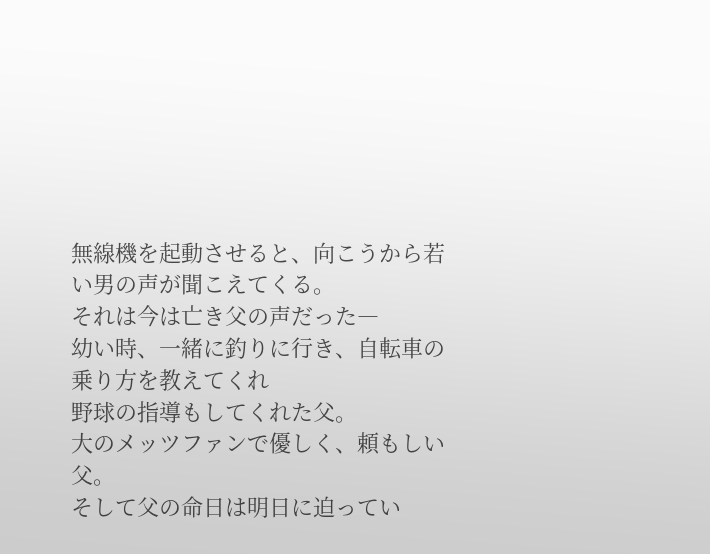無線機を起動させると、向こうから若い男の声が聞こえてくる。
それは今は亡き父の声だった―
幼い時、一緒に釣りに行き、自転車の乗り方を教えてくれ
野球の指導もしてくれた父。
大のメッツファンで優しく、頼もしい父。
そして父の命日は明日に迫ってい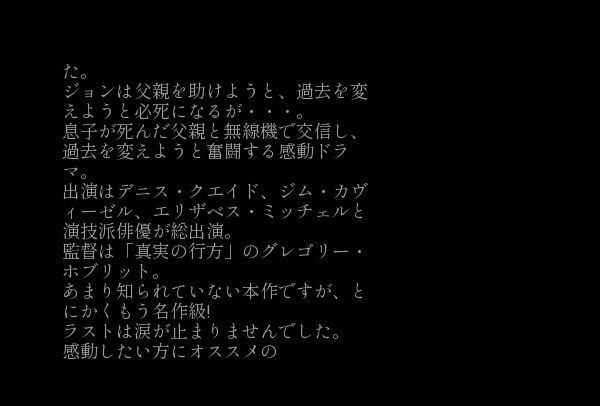た。
ジョンは父親を助けようと、過去を変えようと必死になるが・・・。
息子が死んだ父親と無線機で交信し、過去を変えようと奮闘する感動ドラマ。
出演はデニス・クエイド、ジム・カヴィーゼル、エリザベス・ミッチェルと
演技派俳優が総出演。
監督は「真実の行方」のグレゴリー・ホブリット。
あまり知られていない本作ですが、とにかくもう名作級!
ラストは涙が止まりませんでした。
感動したい方にオススメの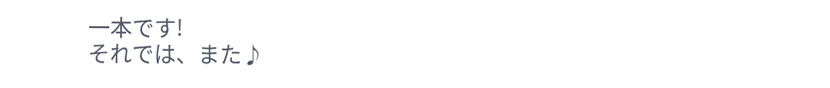一本です!
それでは、また♪